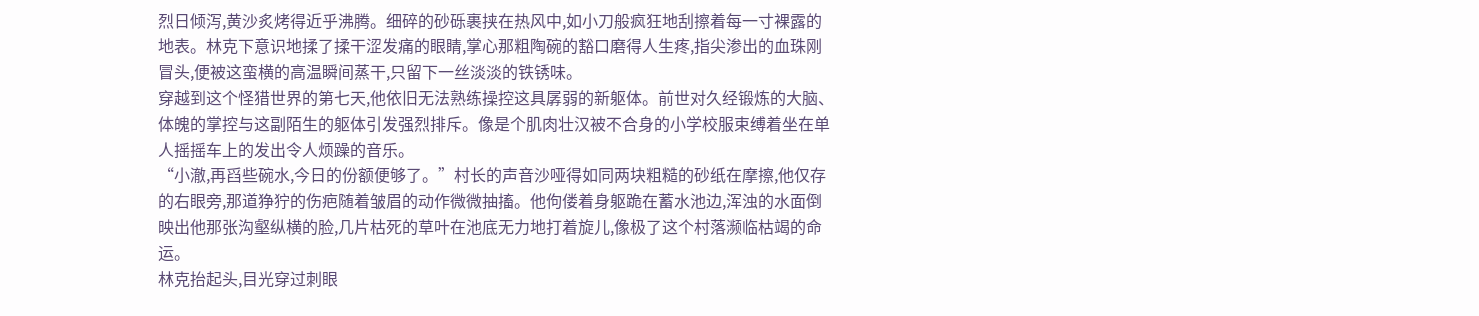烈日倾泻,黄沙炙烤得近乎沸腾。细碎的砂砾裹挟在热风中,如小刀般疯狂地刮擦着每一寸裸露的地表。林克下意识地揉了揉干涩发痛的眼睛,掌心那粗陶碗的豁口磨得人生疼,指尖渗出的血珠刚冒头,便被这蛮横的高温瞬间蒸干,只留下一丝淡淡的铁锈味。
穿越到这个怪猎世界的第七天,他依旧无法熟练操控这具孱弱的新躯体。前世对久经锻炼的大脑、体魄的掌控与这副陌生的躯体引发强烈排斥。像是个肌肉壮汉被不合身的小学校服束缚着坐在单人摇摇车上的发出令人烦躁的音乐。
“小澈,再舀些碗水,今日的份额便够了。”村长的声音沙哑得如同两块粗糙的砂纸在摩擦,他仅存的右眼旁,那道狰狞的伤疤随着皱眉的动作微微抽搐。他佝偻着身躯跪在蓄水池边,浑浊的水面倒映出他那张沟壑纵横的脸,几片枯死的草叶在池底无力地打着旋儿,像极了这个村落濒临枯竭的命运。
林克抬起头,目光穿过刺眼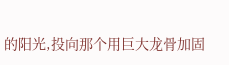的阳光,投向那个用巨大龙骨加固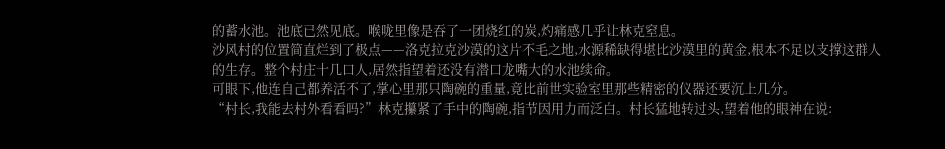的蓄水池。池底已然见底。喉咙里像是吞了一团烧红的炭,灼痛感几乎让林克窒息。
沙风村的位置简直烂到了极点——洛克拉克沙漠的这片不毛之地,水源稀缺得堪比沙漠里的黄金,根本不足以支撑这群人的生存。整个村庄十几口人,居然指望着还没有潜口龙嘴大的水池续命。
可眼下,他连自己都养活不了,掌心里那只陶碗的重量,竟比前世实验室里那些精密的仪器还要沉上几分。
“村长,我能去村外看看吗?”林克攥紧了手中的陶碗,指节因用力而泛白。村长猛地转过头,望着他的眼神在说: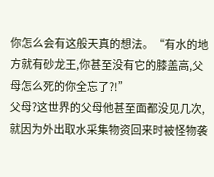你怎么会有这般天真的想法。“有水的地方就有砂龙王,你甚至没有它的膝盖高,父母怎么死的你全忘了?!”
父母?这世界的父母他甚至面都没见几次,就因为外出取水采集物资回来时被怪物袭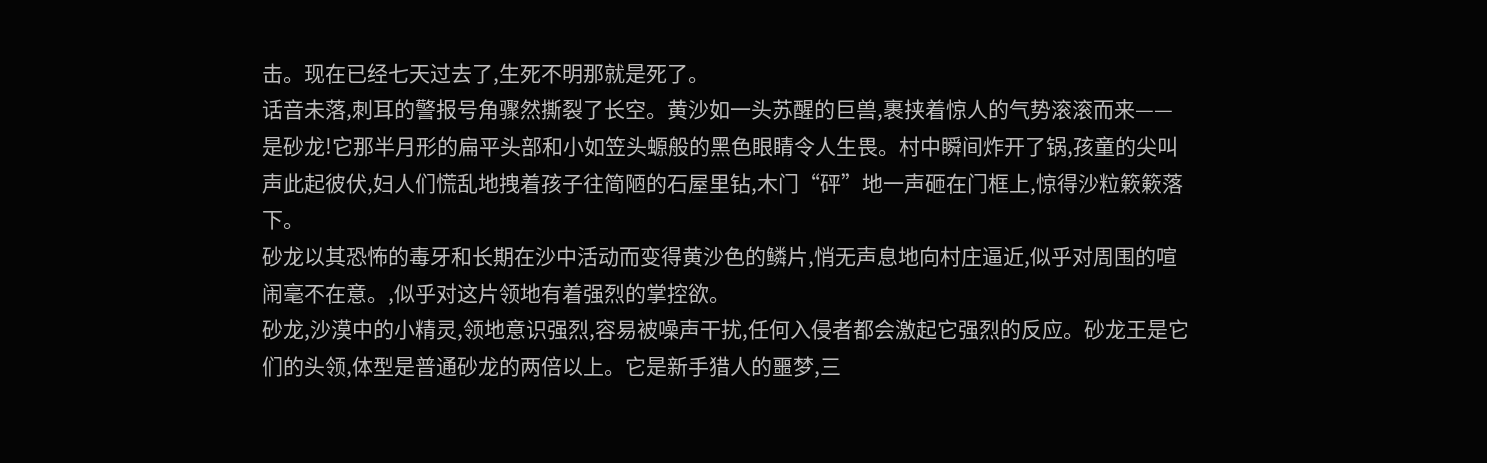击。现在已经七天过去了,生死不明那就是死了。
话音未落,刺耳的警报号角骤然撕裂了长空。黄沙如一头苏醒的巨兽,裹挟着惊人的气势滚滚而来——是砂龙!它那半月形的扁平头部和小如笠头螈般的黑色眼睛令人生畏。村中瞬间炸开了锅,孩童的尖叫声此起彼伏,妇人们慌乱地拽着孩子往简陋的石屋里钻,木门“砰”地一声砸在门框上,惊得沙粒簌簌落下。
砂龙以其恐怖的毒牙和长期在沙中活动而变得黄沙色的鳞片,悄无声息地向村庄逼近,似乎对周围的喧闹毫不在意。,似乎对这片领地有着强烈的掌控欲。
砂龙,沙漠中的小精灵,领地意识强烈,容易被噪声干扰,任何入侵者都会激起它强烈的反应。砂龙王是它们的头领,体型是普通砂龙的两倍以上。它是新手猎人的噩梦,三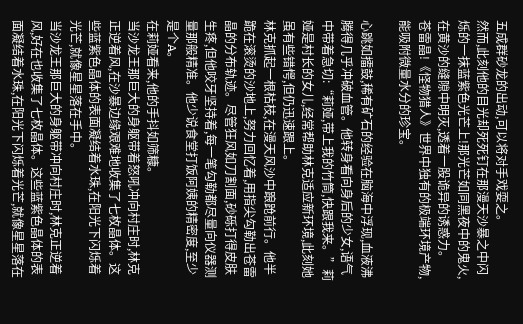五成群砂龙的出动,可以将对手戏耍之。
然而,此刻他的目光却死死钉在那漫天沙暴之中闪烁的一抹蓝紫色光芒上!那光芒如同黑夜中的鬼火,在黄沙的缝隙中明灭,透着一股诡异的诱惑力。
苍雷晶!《怪物猎人》世界中独有的极端环境产物,能吸附微量水分的珍宝。

心跳如擂鼓,稀有矿石的经验在脑海中浮现,血液沸腾得几乎冲破血管。他转身看向身后的少女,语气中带着急切:“莉娅,带上我的竹筒,快跟我来。”莉娅是村长的女儿,经常帮助林克适应新环境,此刻她虽有些错愕,但仍迅速跟上。
林克抓起一根枯枝,在漫天风沙中踉跄前行。他半跪在滚烫的沙地上,努力回忆着,用指尖勾勒出苍雷晶的分布轨迹。尽管狂风如刀割面,砂砾打得皮肤生疼,但他咬牙坚持着,每一笔勾勒都尽量向仪器测量那般精准。他少说食堂打饭阿姨的精密度,至少是个A。
在莉娅看来,他的手抖如筛糠。
当沙龙王那巨大的身躯带着怒吼冲向村庄时,林克正逆着风,在沙暴边缘艰难地收集了七枚晶体。这些蓝紫色晶体的表面凝结着水珠,在阳光下闪烁着光芒,就像星星落在手中。
当沙龙王那巨大的身躯带冲向村庄时,林克正逆着风,好在也收集了七枚晶体。这些蓝紫色晶体的表面凝结着水珠,在阳光下闪烁着光芒,就像星星落在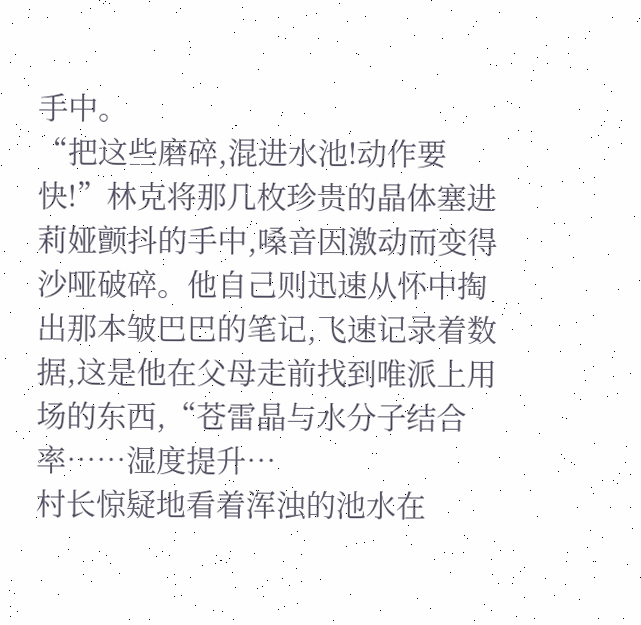手中。
“把这些磨碎,混进水池!动作要快!”林克将那几枚珍贵的晶体塞进莉娅颤抖的手中,嗓音因激动而变得沙哑破碎。他自己则迅速从怀中掏出那本皱巴巴的笔记,飞速记录着数据,这是他在父母走前找到唯派上用场的东西,“苍雷晶与水分子结合率……湿度提升…
村长惊疑地看着浑浊的池水在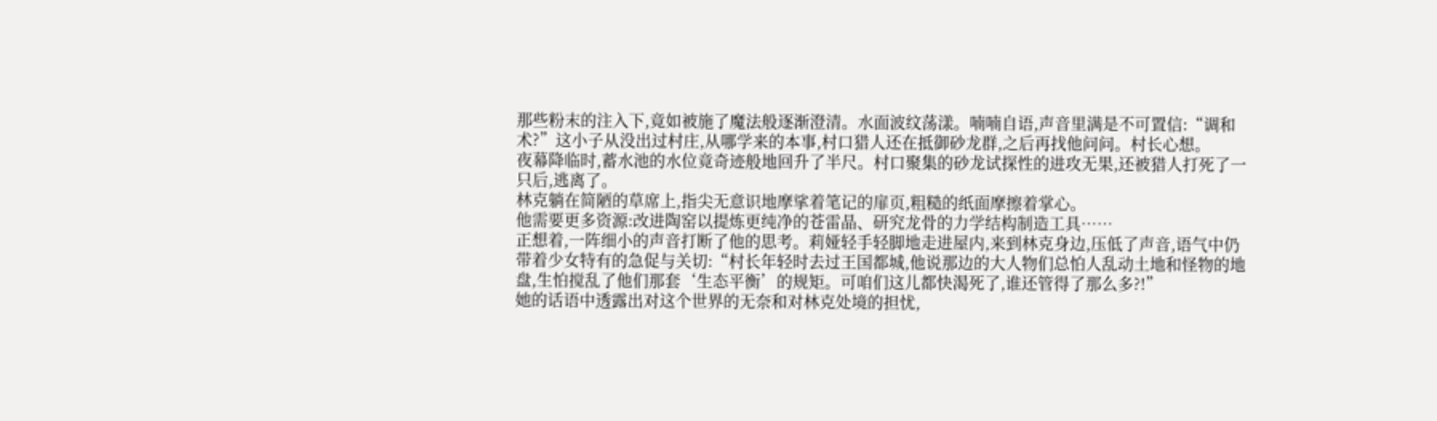那些粉末的注入下,竟如被施了魔法般逐渐澄清。水面波纹荡漾。喃喃自语,声音里满是不可置信:“调和术?”这小子从没出过村庄,从哪学来的本事,村口猎人还在抵御砂龙群,之后再找他问问。村长心想。
夜幕降临时,蓄水池的水位竟奇迹般地回升了半尺。村口聚集的砂龙试探性的进攻无果,还被猎人打死了一只后,逃离了。
林克躺在简陋的草席上,指尖无意识地摩挲着笔记的扉页,粗糙的纸面摩擦着掌心。
他需要更多资源:改进陶窑以提炼更纯净的苍雷晶、研究龙骨的力学结构制造工具……
正想着,一阵细小的声音打断了他的思考。莉娅轻手轻脚地走进屋内,来到林克身边,压低了声音,语气中仍带着少女特有的急促与关切:“村长年轻时去过王国都城,他说那边的大人物们总怕人乱动土地和怪物的地盘,生怕搅乱了他们那套‘生态平衡’的规矩。可咱们这儿都快渴死了,谁还管得了那么多?!”
她的话语中透露出对这个世界的无奈和对林克处境的担忧,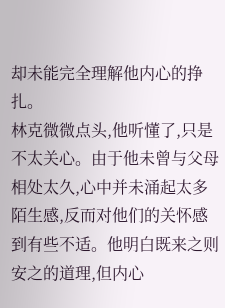却未能完全理解他内心的挣扎。
林克微微点头,他听懂了,只是不太关心。由于他未曾与父母相处太久,心中并未涌起太多陌生感,反而对他们的关怀感到有些不适。他明白既来之则安之的道理,但内心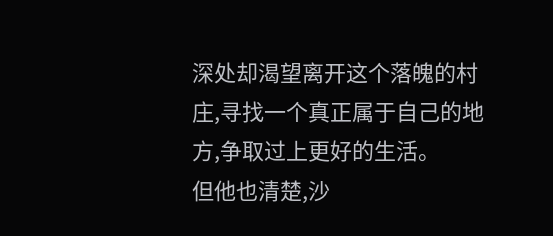深处却渴望离开这个落魄的村庄,寻找一个真正属于自己的地方,争取过上更好的生活。
但他也清楚,沙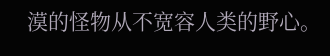漠的怪物从不宽容人类的野心。